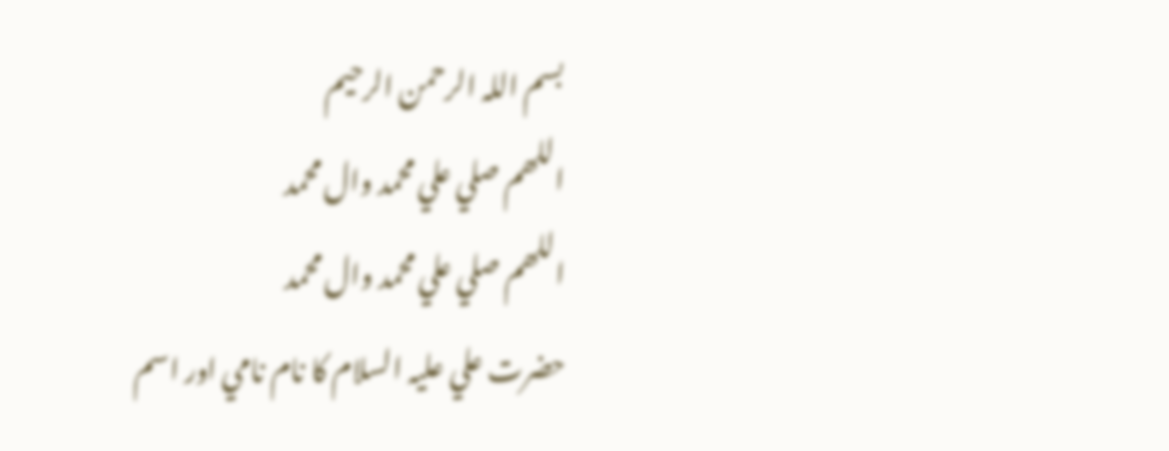بسم اللہ الرحمن الرحيم
اللھم صلي علي محمد وال محمد
اللھم صلي علي محمد وال محمد
حضرت علي عليہ السلام کا نام نامي اور اسم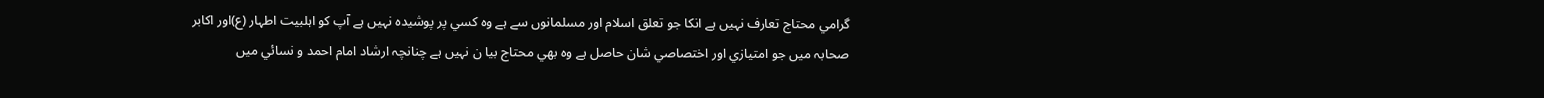گرامي محتاج تعارف نہيں ہے انکا جو تعلق اسلام اور مسلمانوں سے ہے وہ کسي پر پوشيدہ نہيں ہے آپ کو اہلبيت اطہار (ع)اور اکابر صحابہ ميں جو امتيازي اور اختصاصي شان حاصل ہے وہ بھي محتاج بيا ن نہيں ہے چنانچہ ارشاد امام احمد و نسائي ميں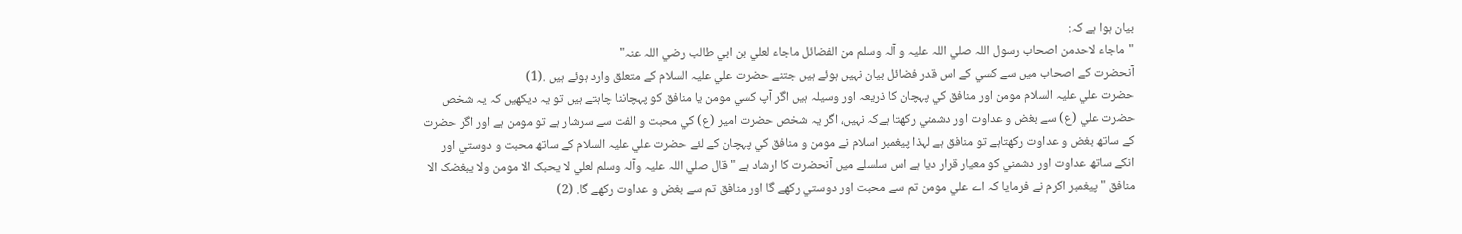بيان ہوا ہے کہ:
"ماجاء لاحدمن اصحاب رسول اللہ صلي اللہ عليہ و آلہ وسلم من الفضائل ماجاء لعلي بن ابي طالب رضي اللہ عنہ"
آنحضرت کے اصحاب ميں سے کسي کے اس قدر فضائل بيان نہيں ہوئے ہيں جتنے حضرت علي عليہ السلام کے متعلق وارد ہوئے ہيں .(1)
حضرت علي عليہ السلام مومن اور منافق کي پہچان کا ذريعہ اور وسيلہ ہيں اگر آپ کسي مومن يا منافق کو پہچاننا چاہتے ہيں تو يہ ديکھيں کہ يہ شخص حضرت علي (ع) سے بغض و عداوت اور دشمني رکھتا ہےکہ نہيں، اگر يہ شخص حضرت امير (ع) کي محبت و الفت سے سرشار ہے تو مومن ہے اور اگر حضرت کے ساتھ بغض و عداوت رکھتاہے تو منافق ہے لہذا پيغمبر اسلام نے مومن و منافق کي پہچان کے لئے حضرت علي عليہ السلام کے ساتھ محبت و دوستي اور انکے ساتھ عداوت اور دشمني کو معيار قرار ديا ہے اس سلسلے ميں آنحضرت کا ارشاد ہے " قال صلي اللہ عليہ وآلہ وسلم لعلي لا يحبک الا مومن ولا يبغضک الا منافق " پيغمبر اکرم نے فرمايا کہ اے علي مومن تم سے محبت اور دوستي رکھے گا اور منافق تم سے بغض و عداوت رکھے گا. (2)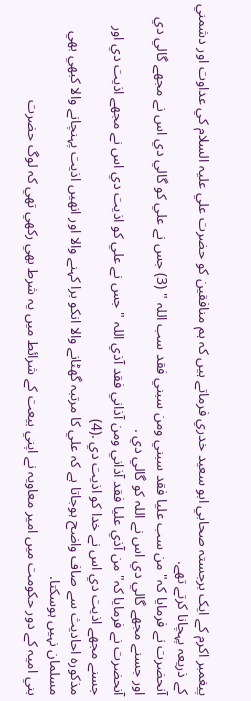پيغمبر اکرم کے ايک برجستہ صحابي ابو سعيد خدري فرماتے ہيں کہ ہم منافقين کو حضرت علي عليہ السلام کي عداوت اور دشمني کے ذريعہ پہچانا کرتے تھے.
آنحضرت نے فرمايا کہ" من سب عليا فقد سبني ومن سبني فقد سب اللہ " (3) جس نے علي کو گالي دي اس نے مجھے گالي دي اور جسنے مجھے گالي دي اس نے اللہ کو گالي دي .
آنحضرت نے فرمايا کہ" من آذي عليا فقد آذاني ومن آذاني فقد آذي اللہ " جس نے علي کو اذيت دي اس نے مجھے اذيت دي اور جسنے مجھے اذيت دي اس نے خدا کو اذيت دي .(4)
مذکورہ احاديث سے صاف واضح ہوجاتا ہے کہ علي کا مرتبہ گھٹانے والا انکو برا کہنے والا اور انھيں اذيت پہنچانے والا کبھي بھي مسلمان نہيں ہوسکتا.
بني اميہ کے دور حکومت ميں امير معاويہ نے اپني بيعت کے شرائط ميں يہ شرط بھي رکھي تھي کہ لوگ حضرت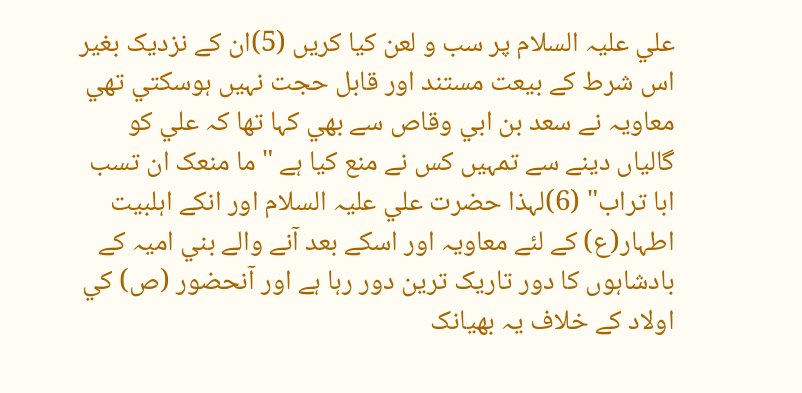علي عليہ السلام پر سب و لعن کيا کريں (5)ان کے نزديک بغير اس شرط کے بيعت مستند اور قابل حجت نہيں ہوسکتي تھي معاويہ نے سعد بن ابي وقاص سے بھي کہا تھا کہ علي کو گالياں دينے سے تمہيں کس نے منع کيا ہے " ما منعک ان تسب ابا تراب" (6)لہذا حضرت علي عليہ السلام اور انکے اہلبيت اطہار(ع) کے لئے معاويہ اور اسکے بعد آنے والے بني اميہ کے بادشاہوں کا دور تاريک ترين دور رہا ہے اور آنحضور (ص) کي اولاد کے خلاف يہ بھيانک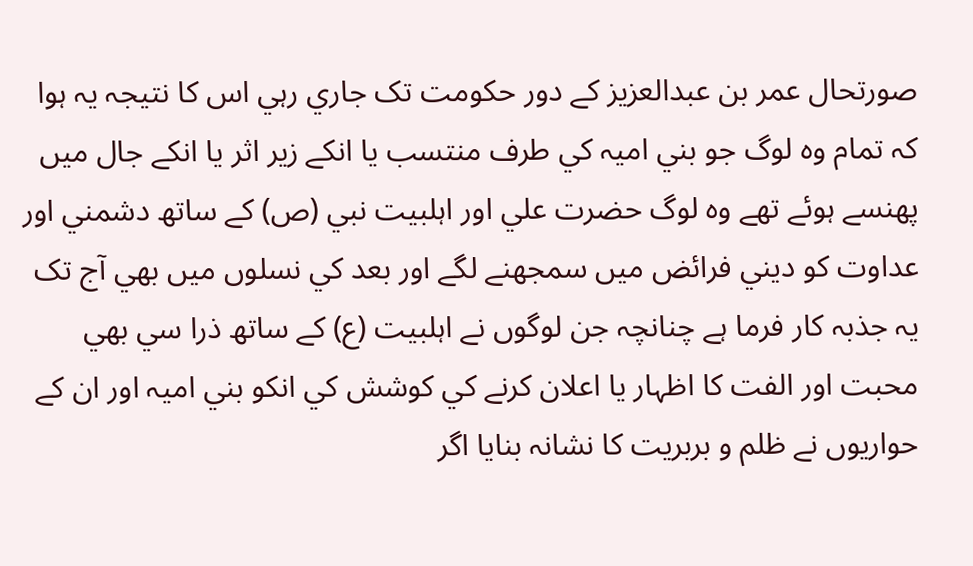صورتحال عمر بن عبدالعزيز کے دور حکومت تک جاري رہي اس کا نتيجہ يہ ہوا کہ تمام وہ لوگ جو بني اميہ کي طرف منتسب يا انکے زير اثر يا انکے جال ميں پھنسے ہوئے تھے وہ لوگ حضرت علي اور اہلبيت نبي (ص) کے ساتھ دشمني اور عداوت کو ديني فرائض ميں سمجھنے لگے اور بعد کي نسلوں ميں بھي آج تک يہ جذبہ کار فرما ہے چنانچہ جن لوگوں نے اہلبيت (ع) کے ساتھ ذرا سي بھي محبت اور الفت کا اظہار يا اعلان کرنے کي کوشش کي انکو بني اميہ اور ان کے حواريوں نے ظلم و بربريت کا نشانہ بنايا اگر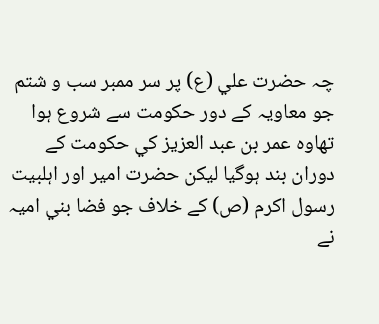چہ حضرت علي (ع) پر سر ممبر سب و شتم جو معاويہ کے دور حکومت سے شروع ہوا تھاوہ عمر بن عبد العزيز کي حکومت کے دوران بند ہوگيا ليکن حضرت امير اور اہلبيت رسول اکرم (ص) کے خلاف جو فضا بني اميہ نے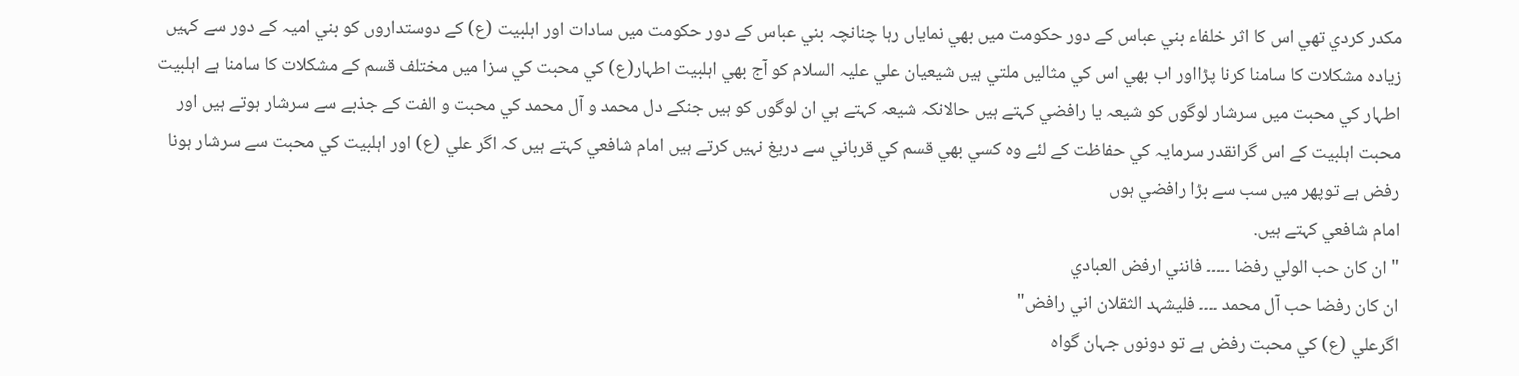مکدر کردي تھي اس کا اثر خلفاء بني عباس کے دور حکومت ميں بھي نماياں رہا چنانچہ بني عباس کے دور حکومت ميں سادات اور اہلبيت (ع) کے دوستداروں کو بني اميہ کے دور سے کہيں زيادہ مشکلات کا سامنا کرنا پڑااور اب بھي اس کي مثاليں ملتي ہيں شيعيان علي عليہ السلام کو آج بھي اہلبيت اطہار(ع) کي محبت کي سزا ميں مختلف قسم کے مشکلات کا سامنا ہے اہلبيت اطہار کي محبت ميں سرشار لوگوں کو شيعہ يا رافضي کہتے ہيں حالانکہ شيعہ کہتے ہي ان لوگوں کو ہيں جنکے دل محمد و آل محمد کي محبت و الفت کے جذبے سے سرشار ہوتے ہيں اور محبت اہلبيت کے اس گرانقدر سرمايہ کي حفاظت کے لئے وہ کسي بھي قسم کي قرباني سے دريغ نہيں کرتے ہيں امام شافعي کہتے ہيں کہ اگر علي (ع) اور اہلبيت کي محبت سے سرشار ہونا رفض ہے توپھر ميں سب سے بڑا رافضي ہوں
امام شافعي کہتے ہيں.
" ان کان حب الولي رفضا ۔۔۔۔۔ فانني ارفض العبادي
ان کان رفضا حب آل محمد ۔۔۔۔ فليشہد الثقلان اني رافض"
اگرعلي (ع) کي محبت رفض ہے تو دونوں جہان گواہ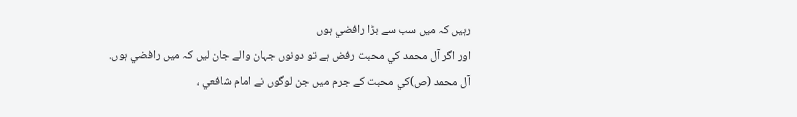رہيں کہ ميں سب سے بڑا رافضي ہوں
اور اگر آل محمد کي محبت رفض ہے تو دونوں جہان والے جان ليں کہ ميں رافضي ہوں.
آل محمد (ص)کي محبت کے جرم ميں جن لوگوں نے امام شافعي ،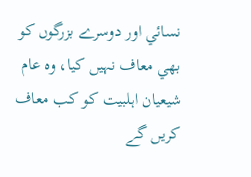نسائي اور دوسرے بزرگوں کو بھي معاف نہيں کيا، وہ عام شيعيان اہلبيت کو کب معاف کريں گے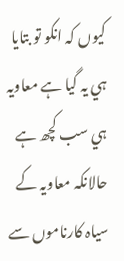کيوں کہ انکو تو بتايا ہي يہ گيا ہے معاويہ ہي سب کچھ ہے حالانکہ معاويہ کے سياہ کارناموں سے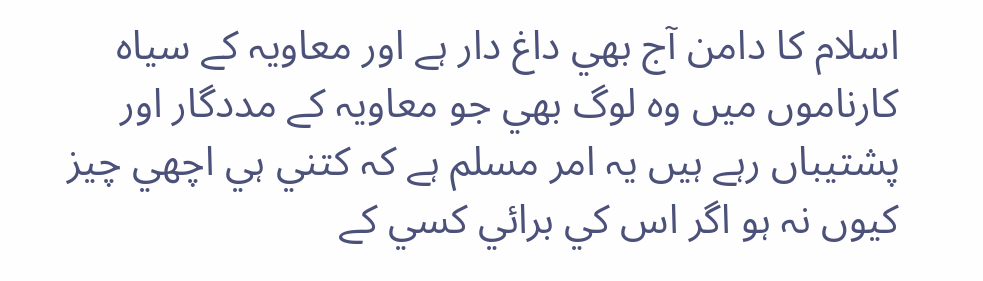اسلام کا دامن آج بھي داغ دار ہے اور معاويہ کے سياہ کارناموں ميں وہ لوگ بھي جو معاويہ کے مددگار اور پشتيباں رہے ہيں يہ امر مسلم ہے کہ کتني ہي اچھي چيز کيوں نہ ہو اگر اس کي برائي کسي کے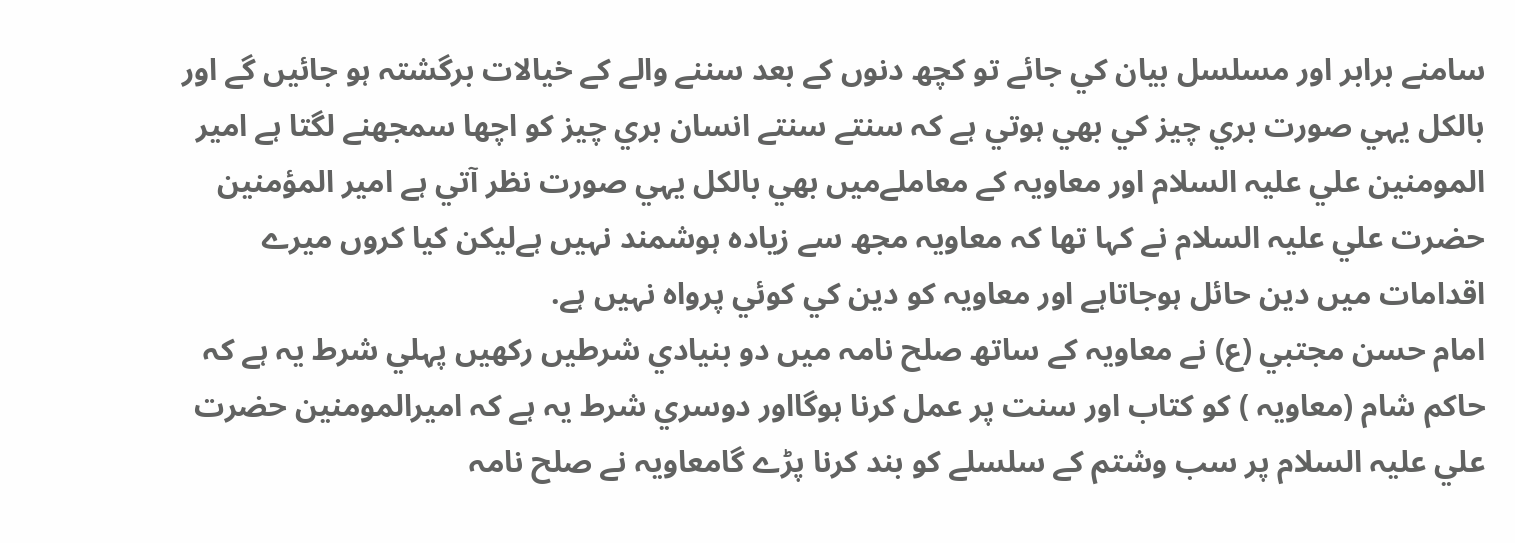سامنے برابر اور مسلسل بيان کي جائے تو کچھ دنوں کے بعد سننے والے کے خيالات برگشتہ ہو جائيں گے اور بالکل يہي صورت بري چيز کي بھي ہوتي ہے کہ سنتے سنتے انسان بري چيز کو اچھا سمجھنے لگتا ہے امير المومنين علي عليہ السلام اور معاويہ کے معاملےميں بھي بالکل يہي صورت نظر آتي ہے امير المؤمنين حضرت علي عليہ السلام نے كہا تھا كہ معاويہ مجھ سے زيادہ ہوشمند نہيں ہےليكن كيا كروں ميرے اقدامات ميں دين حائل ہوجاتاہے اور معاويہ كو دين كي كوئي پرواہ نہيں ہے.
امام حسن مجتبي (ع) نے معاويہ كے ساتھ صلح نامہ ميں دو بنيادي شرطيں ركھيں پہلي شرط يہ ہے كہ حاكم شام (معاويہ ) كو كتاب اور سنت پر عمل كرنا ہوگااور دوسري شرط يہ ہے كہ اميرالمومنين حضرت علي عليہ السلام پر سب وشتم كے سلسلے كو بند كرنا پڑے گامعاويہ نے صلح نامہ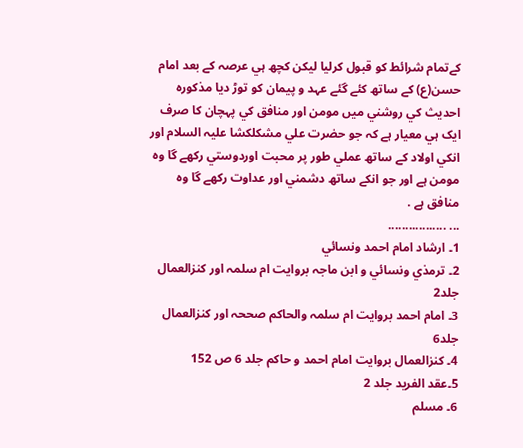كےتمام شرائط كو قبول كرليا ليكن كچھ ہي عرصہ كے بعد امام حسن(ع) كے ساتھ كئے گئے عہد و پيمان كو توڑ ديا مذکورہ احديث کي روشني ميں مومن اور منافق کي پہچان کا صرف ايک ہي معيار ہے کہ جو حضرت علي مشکلکشا عليہ السلام اور انکي اولاد کے ساتھ عملي طور پر محبت اوردوستي رکھے گا وہ مومن ہے اور جو انکے ساتھ دشمني اور عداوت رکھے گا وہ منافق ہے .
... .................
1۔ ارشاد امام احمد ونسائي
2۔ ترمذي ونسائي و ابن ماجہ بروايت ام سلمہ اور کنزالعمال جلد2
3۔ امام احمد بروايت ام سلمہ والحاکم صححہ اور کنزالعمال جلد6
4۔ کنزالعمال بروايت امام احمد و حاکم جلد 6 ص 152
5۔عقد الفريد جلد 2
6۔ مسلم